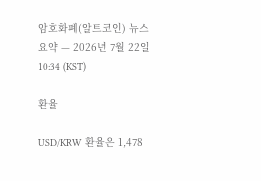암호화폐(알트코인) 뉴스 요약 — 2026년 7월 22일 10:34 (KST)

환율

USD/KRW 환율은 1,478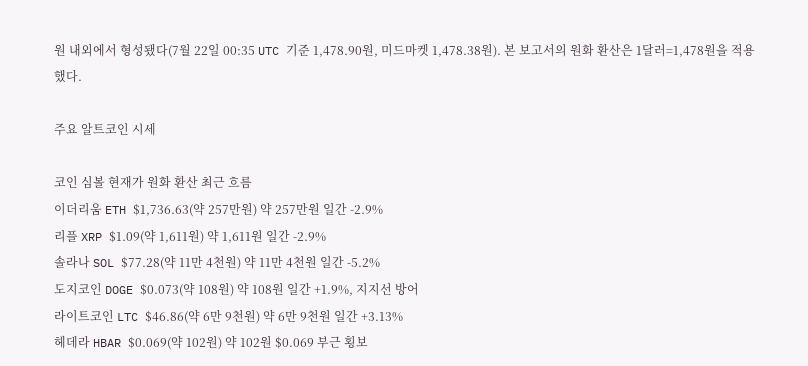원 내외에서 형성됐다(7월 22일 00:35 UTC 기준 1,478.90원, 미드마켓 1,478.38원). 본 보고서의 원화 환산은 1달러=1,478원을 적용했다.

주요 알트코인 시세

코인 심볼 현재가 원화 환산 최근 흐름
이더리움 ETH $1,736.63(약 257만원) 약 257만원 일간 -2.9%
리플 XRP $1.09(약 1,611원) 약 1,611원 일간 -2.9%
솔라나 SOL $77.28(약 11만 4천원) 약 11만 4천원 일간 -5.2%
도지코인 DOGE $0.073(약 108원) 약 108원 일간 +1.9%, 지지선 방어
라이트코인 LTC $46.86(약 6만 9천원) 약 6만 9천원 일간 +3.13%
헤데라 HBAR $0.069(약 102원) 약 102원 $0.069 부근 횡보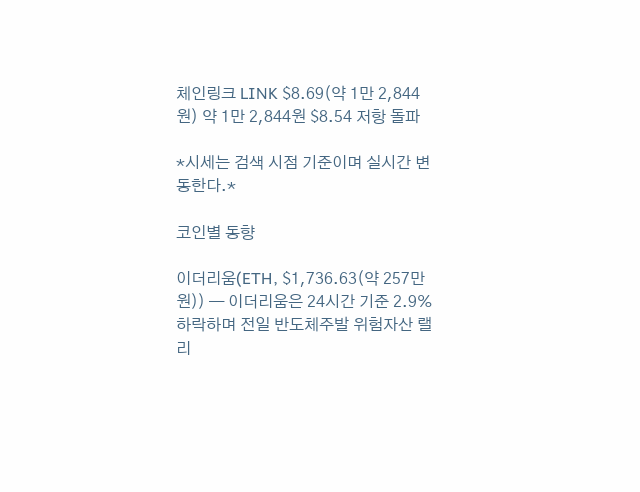체인링크 LINK $8.69(약 1만 2,844원) 약 1만 2,844원 $8.54 저항 돌파

*시세는 검색 시점 기준이며 실시간 변동한다.*

코인별 동향

이더리움(ETH, $1,736.63(약 257만원)) — 이더리움은 24시간 기준 2.9% 하락하며 전일 반도체주발 위험자산 랠리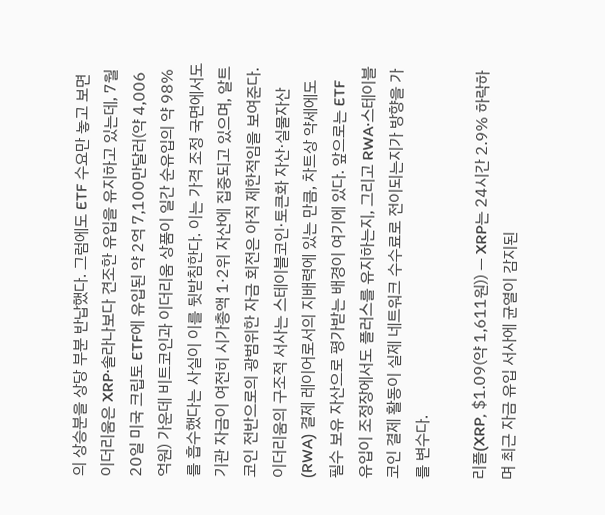의 상승분을 상당 부분 반납했다. 그럼에도 ETF 수요만 놓고 보면 이더리움은 XRP·솔라나보다 견조한 유입을 유지하고 있는데, 7월 20일 미국 크립토 ETF에 유입된 약 2억 7,100만달러(약 4,006억원) 가운데 비트코인과 이더리움 상품이 일간 순유입의 약 98%를 흡수했다는 사실이 이를 뒷받침한다. 이는 가격 조정 국면에서도 기관 자금이 여전히 시가총액 1·2위 자산에 집중되고 있으며, 알트코인 전반으로의 광범위한 자금 회전은 아직 제한적임을 보여준다. 이더리움의 구조적 서사는 스테이블코인·토큰화 자산·실물자산(RWA) 결제 레이어로서의 지배력에 있는 만큼, 차트상 약세에도 필수 보유 자산으로 평가받는 배경이 여기에 있다. 앞으로는 ETF 유입이 조정장에서도 플러스를 유지하는지, 그리고 RWA·스테이블코인 결제 활동이 실제 네트워크 수수료로 전이되는지가 방향을 가를 변수다.

리플(XRP, $1.09(약 1,611원)) — XRP는 24시간 2.9% 하락하며 최근 자금 유입 서사에 균열이 감지된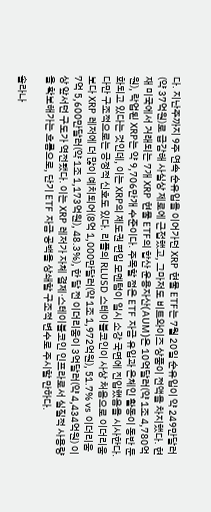다. 지난주까지 9주 연속 순유입을 이어가던 XRP 현물 ETF는 7월 20일 순유입이 약 249만달러(약 37억원)로 급감해 사실상 제로에 근접했고, 그마저도 비트와이즈 상품이 전액을 차지했다. 현재 미국에서 거래되는 7개 XRP 현물 ETF의 합산 운용자산(AUM)은 10억달러(약 1조 4,780억원), 락업된 XRP는 약 9,706만개 수준이다. 주목할 점은 ETF 자금 유입과 온체인 활동이 동반 둔화되고 있다는 것인데, 이는 XRP의 제도권 편입 모멘텀이 일시 소강 국면에 진입했음을 시사한다. 다만 구조적으로는 긍정적 신호도 있다. 리플의 RLUSD 스테이블코인이 사상 처음으로 이더리움보다 XRP 레저에 더 많이 예치되어(8억 1,000만달러(약 1조 1,972억원), 51.7% vs 이더리움 7억 5,600만달러(약 1조 1,173억원), 48.3%), 한 달 전 이더리움이 3억달러(약 4,434억원) 이상 앞서던 구도가 역전됐다. 이는 XRP 레저가 자체 결제·스테이블코인 인프라로서 실질적 사용량을 확보해가는 흐름으로, 단기 ETF 자금 공백을 상쇄할 구조적 변수로 주시할 만하다.

솔라나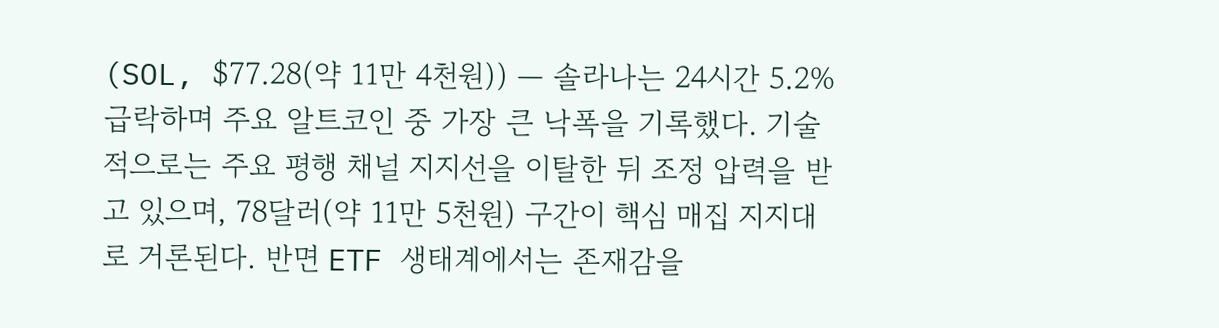(SOL, $77.28(약 11만 4천원)) — 솔라나는 24시간 5.2% 급락하며 주요 알트코인 중 가장 큰 낙폭을 기록했다. 기술적으로는 주요 평행 채널 지지선을 이탈한 뒤 조정 압력을 받고 있으며, 78달러(약 11만 5천원) 구간이 핵심 매집 지지대로 거론된다. 반면 ETF 생태계에서는 존재감을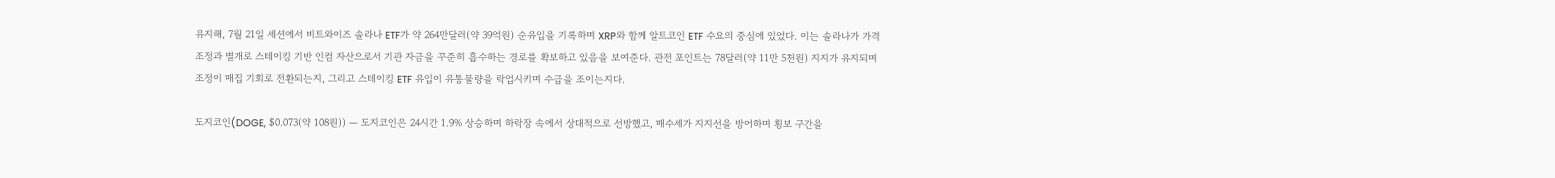유지해, 7월 21일 세션에서 비트와이즈 솔라나 ETF가 약 264만달러(약 39억원) 순유입을 기록하며 XRP와 함께 알트코인 ETF 수요의 중심에 있었다. 이는 솔라나가 가격 조정과 별개로 스테이킹 기반 인컴 자산으로서 기관 자금을 꾸준히 흡수하는 경로를 확보하고 있음을 보여준다. 관전 포인트는 78달러(약 11만 5천원) 지지가 유지되며 조정이 매집 기회로 전환되는지, 그리고 스테이킹 ETF 유입이 유통물량을 락업시키며 수급을 조이는지다.

도지코인(DOGE, $0.073(약 108원)) — 도지코인은 24시간 1.9% 상승하며 하락장 속에서 상대적으로 선방했고, 매수세가 지지선을 방어하며 횡보 구간을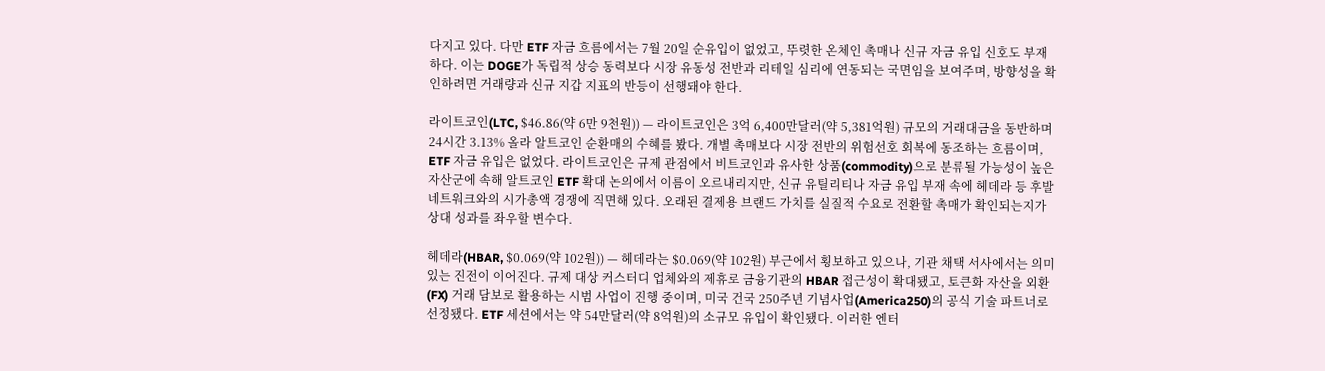다지고 있다. 다만 ETF 자금 흐름에서는 7월 20일 순유입이 없었고, 뚜렷한 온체인 촉매나 신규 자금 유입 신호도 부재하다. 이는 DOGE가 독립적 상승 동력보다 시장 유동성 전반과 리테일 심리에 연동되는 국면임을 보여주며, 방향성을 확인하려면 거래량과 신규 지갑 지표의 반등이 선행돼야 한다.

라이트코인(LTC, $46.86(약 6만 9천원)) — 라이트코인은 3억 6,400만달러(약 5,381억원) 규모의 거래대금을 동반하며 24시간 3.13% 올라 알트코인 순환매의 수혜를 봤다. 개별 촉매보다 시장 전반의 위험선호 회복에 동조하는 흐름이며, ETF 자금 유입은 없었다. 라이트코인은 규제 관점에서 비트코인과 유사한 상품(commodity)으로 분류될 가능성이 높은 자산군에 속해 알트코인 ETF 확대 논의에서 이름이 오르내리지만, 신규 유틸리티나 자금 유입 부재 속에 헤데라 등 후발 네트워크와의 시가총액 경쟁에 직면해 있다. 오래된 결제용 브랜드 가치를 실질적 수요로 전환할 촉매가 확인되는지가 상대 성과를 좌우할 변수다.

헤데라(HBAR, $0.069(약 102원)) — 헤데라는 $0.069(약 102원) 부근에서 횡보하고 있으나, 기관 채택 서사에서는 의미 있는 진전이 이어진다. 규제 대상 커스터디 업체와의 제휴로 금융기관의 HBAR 접근성이 확대됐고, 토큰화 자산을 외환(FX) 거래 담보로 활용하는 시범 사업이 진행 중이며, 미국 건국 250주년 기념사업(America250)의 공식 기술 파트너로 선정됐다. ETF 세션에서는 약 54만달러(약 8억원)의 소규모 유입이 확인됐다. 이러한 엔터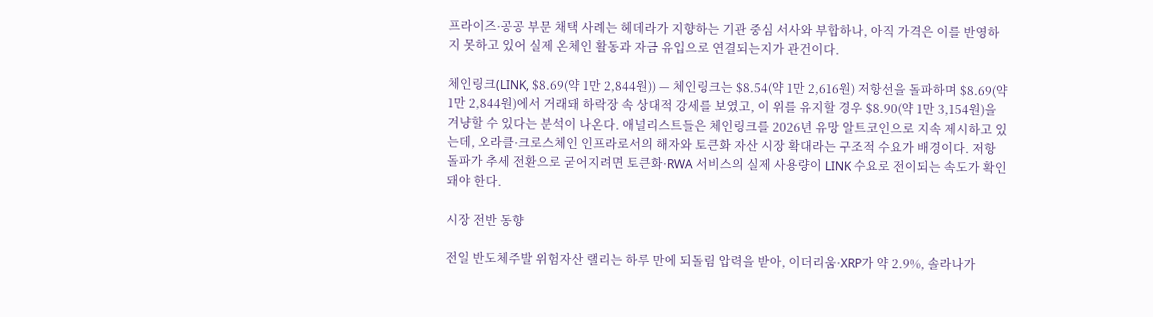프라이즈·공공 부문 채택 사례는 헤데라가 지향하는 기관 중심 서사와 부합하나, 아직 가격은 이를 반영하지 못하고 있어 실제 온체인 활동과 자금 유입으로 연결되는지가 관건이다.

체인링크(LINK, $8.69(약 1만 2,844원)) — 체인링크는 $8.54(약 1만 2,616원) 저항선을 돌파하며 $8.69(약 1만 2,844원)에서 거래돼 하락장 속 상대적 강세를 보였고, 이 위를 유지할 경우 $8.90(약 1만 3,154원)을 겨냥할 수 있다는 분석이 나온다. 애널리스트들은 체인링크를 2026년 유망 알트코인으로 지속 제시하고 있는데, 오라클·크로스체인 인프라로서의 해자와 토큰화 자산 시장 확대라는 구조적 수요가 배경이다. 저항 돌파가 추세 전환으로 굳어지려면 토큰화·RWA 서비스의 실제 사용량이 LINK 수요로 전이되는 속도가 확인돼야 한다.

시장 전반 동향

전일 반도체주발 위험자산 랠리는 하루 만에 되돌림 압력을 받아, 이더리움·XRP가 약 2.9%, 솔라나가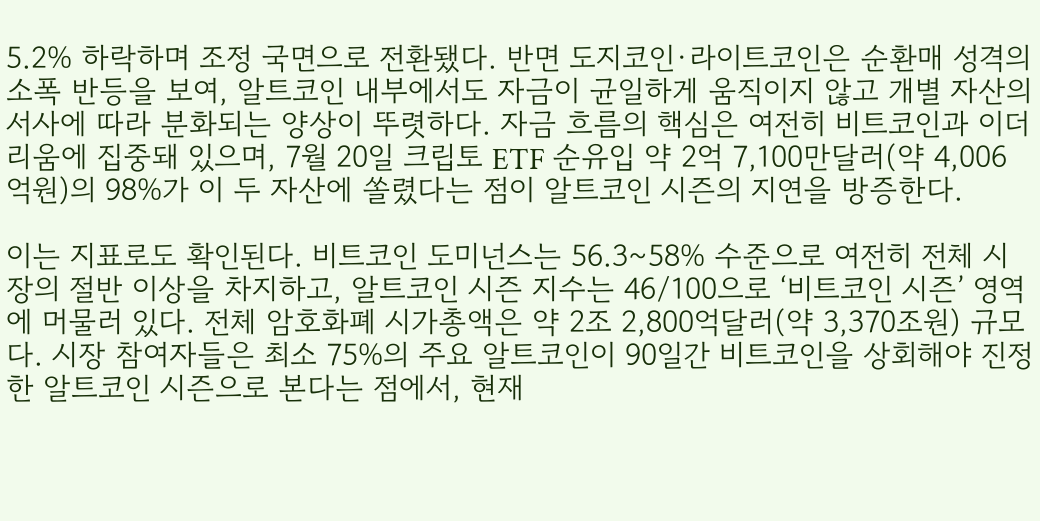5.2% 하락하며 조정 국면으로 전환됐다. 반면 도지코인·라이트코인은 순환매 성격의 소폭 반등을 보여, 알트코인 내부에서도 자금이 균일하게 움직이지 않고 개별 자산의 서사에 따라 분화되는 양상이 뚜렷하다. 자금 흐름의 핵심은 여전히 비트코인과 이더리움에 집중돼 있으며, 7월 20일 크립토 ETF 순유입 약 2억 7,100만달러(약 4,006억원)의 98%가 이 두 자산에 쏠렸다는 점이 알트코인 시즌의 지연을 방증한다.

이는 지표로도 확인된다. 비트코인 도미넌스는 56.3~58% 수준으로 여전히 전체 시장의 절반 이상을 차지하고, 알트코인 시즌 지수는 46/100으로 ‘비트코인 시즌’ 영역에 머물러 있다. 전체 암호화폐 시가총액은 약 2조 2,800억달러(약 3,370조원) 규모다. 시장 참여자들은 최소 75%의 주요 알트코인이 90일간 비트코인을 상회해야 진정한 알트코인 시즌으로 본다는 점에서, 현재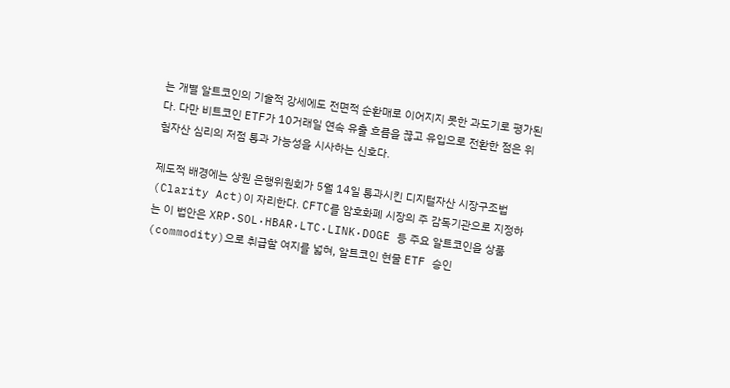는 개별 알트코인의 기술적 강세에도 전면적 순환매로 이어지지 못한 과도기로 평가된다. 다만 비트코인 ETF가 10거래일 연속 유출 흐름을 끊고 유입으로 전환한 점은 위험자산 심리의 저점 통과 가능성을 시사하는 신호다.

제도적 배경에는 상원 은행위원회가 5월 14일 통과시킨 디지털자산 시장구조법(Clarity Act)이 자리한다. CFTC를 암호화폐 시장의 주 감독기관으로 지정하는 이 법안은 XRP·SOL·HBAR·LTC·LINK·DOGE 등 주요 알트코인을 상품(commodity)으로 취급할 여지를 넓혀, 알트코인 현물 ETF 승인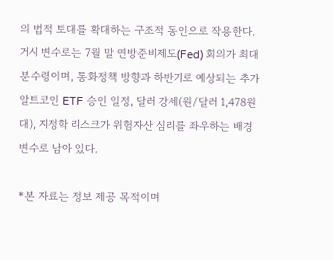의 법적 토대를 확대하는 구조적 동인으로 작용한다. 거시 변수로는 7월 말 연방준비제도(Fed) 회의가 최대 분수령이며, 통화정책 방향과 하반기로 예상되는 추가 알트코인 ETF 승인 일정, 달러 강세(원/달러 1,478원대), 지정학 리스크가 위험자산 심리를 좌우하는 배경 변수로 남아 있다.

*본 자료는 정보 제공 목적이며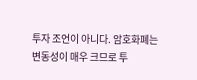투자 조언이 아니다. 암호화폐는 변동성이 매우 크므로 투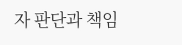자 판단과 책임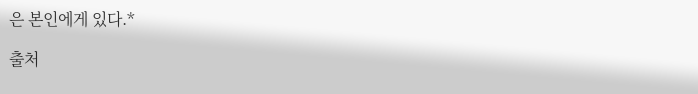은 본인에게 있다.*

출처